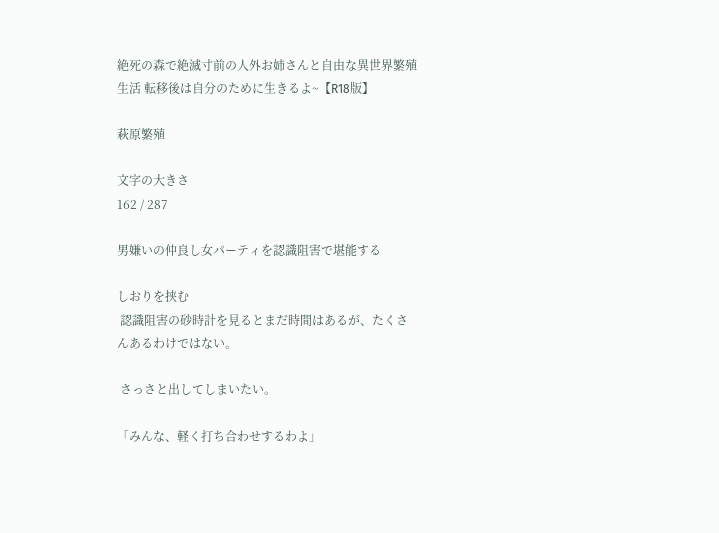絶死の森で絶滅寸前の人外お姉さんと自由な異世界繁殖生活 転移後は自分のために生きるよ~【R18版】

萩原繁殖

文字の大きさ
162 / 287

男嫌いの仲良し女パーティを認識阻害で堪能する

しおりを挟む
 認識阻害の砂時計を見るとまだ時間はあるが、たくさんあるわけではない。

 さっさと出してしまいたい。

「みんな、軽く打ち合わせするわよ」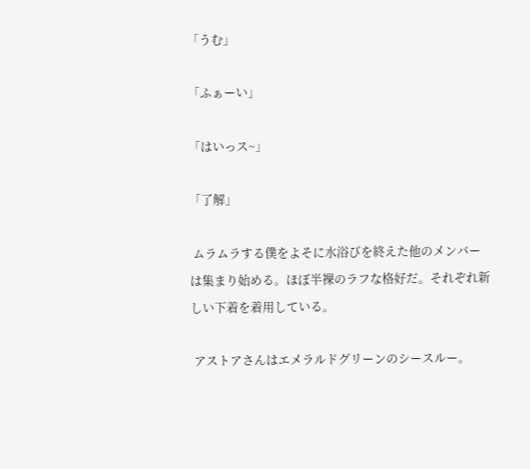「うむ」

「ふぁーい」

「はいっス~」

「了解」

 ムラムラする僕をよそに水浴びを終えた他のメンバーは集まり始める。ほぼ半裸のラフな格好だ。それぞれ新しい下着を着用している。

 アストアさんはエメラルドグリーンのシースルー。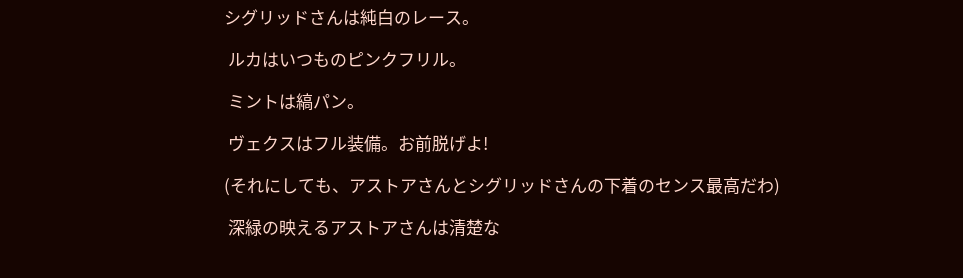シグリッドさんは純白のレース。

 ルカはいつものピンクフリル。

 ミントは縞パン。

 ヴェクスはフル装備。お前脱げよ!

(それにしても、アストアさんとシグリッドさんの下着のセンス最高だわ)

 深緑の映えるアストアさんは清楚な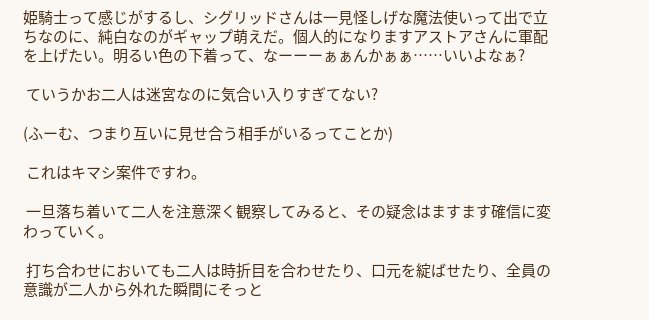姫騎士って感じがするし、シグリッドさんは一見怪しげな魔法使いって出で立ちなのに、純白なのがギャップ萌えだ。個人的になりますアストアさんに軍配を上げたい。明るい色の下着って、なーーーぁぁんかぁぁ……いいよなぁ?

 ていうかお二人は迷宮なのに気合い入りすぎてない?

(ふーむ、つまり互いに見せ合う相手がいるってことか)

 これはキマシ案件ですわ。

 一旦落ち着いて二人を注意深く観察してみると、その疑念はますます確信に変わっていく。

 打ち合わせにおいても二人は時折目を合わせたり、口元を綻ばせたり、全員の意識が二人から外れた瞬間にそっと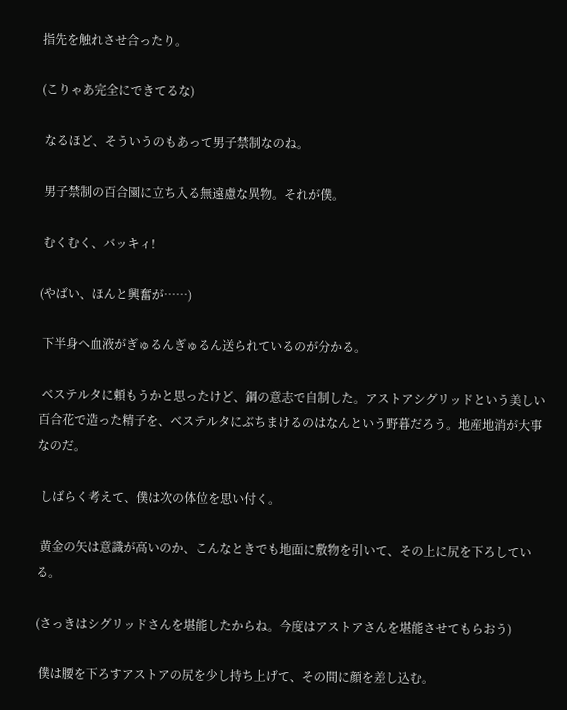指先を触れさせ合ったり。

(こりゃあ完全にできてるな)

 なるほど、そういうのもあって男子禁制なのね。

 男子禁制の百合園に立ち入る無遠慮な異物。それが僕。

 むくむく、バッキィ!

(やばい、ほんと興奮が……)

 下半身へ血液がぎゅるんぎゅるん送られているのが分かる。

 ベステルタに頼もうかと思ったけど、鋼の意志で自制した。アストアシグリッドという美しい百合花で造った精子を、ベステルタにぶちまけるのはなんという野暮だろう。地産地消が大事なのだ。

 しばらく考えて、僕は次の体位を思い付く。

 黄金の矢は意識が高いのか、こんなときでも地面に敷物を引いて、その上に尻を下ろしている。

(さっきはシグリッドさんを堪能したからね。今度はアストアさんを堪能させてもらおう)

 僕は腰を下ろすアストアの尻を少し持ち上げて、その間に顔を差し込む。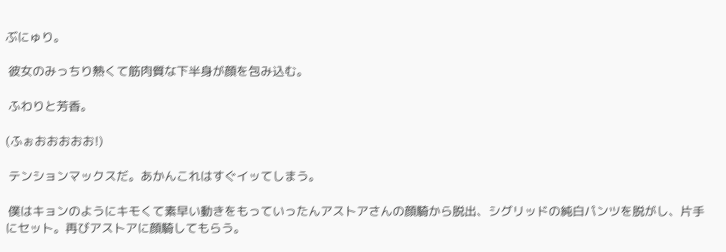ぶにゅり。

 彼女のみっちり熱くて筋肉質な下半身が顔を包み込む。

 ふわりと芳香。

(ふぉおおおおお!)

 テンションマックスだ。あかんこれはすぐイッてしまう。

 僕はキョンのようにキモくて素早い動きをもっていったんアストアさんの顔騎から脱出、シグリッドの純白パンツを脱がし、片手にセット。再びアストアに顔騎してもらう。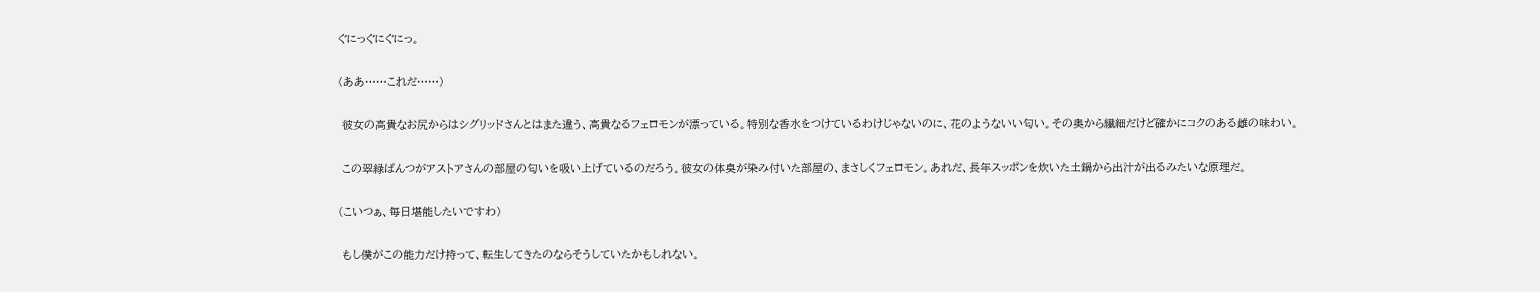ぐにっぐにぐにっ。

(ああ……これだ……)

 彼女の高貴なお尻からはシグリッドさんとはまた違う、高貴なるフェロモンが漂っている。特別な香水をつけているわけじゃないのに、花のようないい匂い。その奥から繊細だけど確かにコクのある雌の味わい。

 この翠緑ぱんつがアストアさんの部屋の匂いを吸い上げているのだろう。彼女の体臭が染み付いた部屋の、まさしくフェロモン。あれだ、長年スッポンを炊いた土鍋から出汁が出るみたいな原理だ。

(こいつぁ、毎日堪能したいですわ)

 もし僕がこの能力だけ持って、転生してきたのならそうしていたかもしれない。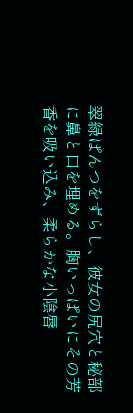翠緑ぱんつをずらし、彼女の尻穴と秘部に鼻と口を埋める。胸いっぱいにその芳香を吸い込み、柔らかな小陰唇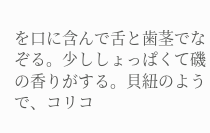を口に含んで舌と歯茎でなぞる。少ししょっぱくて磯の香りがする。貝紐のようで、コリコ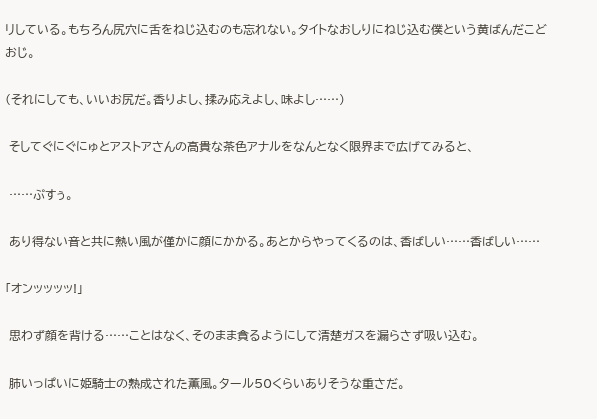リしている。もちろん尻穴に舌をねじ込むのも忘れない。タイトなおしりにねじ込む僕という黄ばんだこどおじ。

(それにしても、いいお尻だ。香りよし、揉み応えよし、味よし……)

 そしてぐにぐにゅとアストアさんの高貴な茶色アナルをなんとなく限界まで広げてみると、

 ……ぷすぅ。

 あり得ない音と共に熱い風が僅かに顔にかかる。あとからやってくるのは、香ばしい……香ばしい……

「オンッッッッ!」

 思わず顔を背ける……ことはなく、そのまま貪るようにして清楚ガスを漏らさず吸い込む。

 肺いっぱいに姫騎士の熟成された薫風。タール50くらいありそうな重さだ。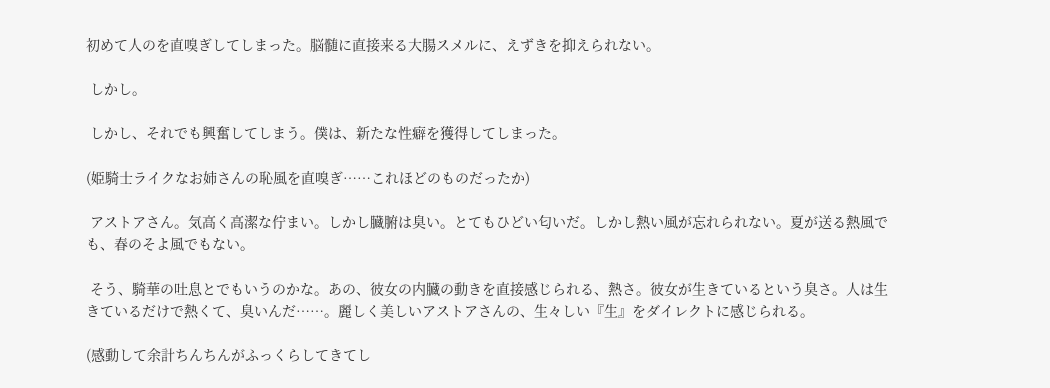初めて人のを直嗅ぎしてしまった。脳髄に直接来る大腸スメルに、えずきを抑えられない。

 しかし。

 しかし、それでも興奮してしまう。僕は、新たな性癖を獲得してしまった。

(姫騎士ライクなお姉さんの恥風を直嗅ぎ……これほどのものだったか)

 アストアさん。気高く高潔な佇まい。しかし臓腑は臭い。とてもひどい匂いだ。しかし熱い風が忘れられない。夏が送る熱風でも、春のそよ風でもない。

 そう、騎華の吐息とでもいうのかな。あの、彼女の内臓の動きを直接感じられる、熱さ。彼女が生きているという臭さ。人は生きているだけで熱くて、臭いんだ……。麗しく美しいアストアさんの、生々しい『生』をダイレクトに感じられる。

(感動して余計ちんちんがふっくらしてきてし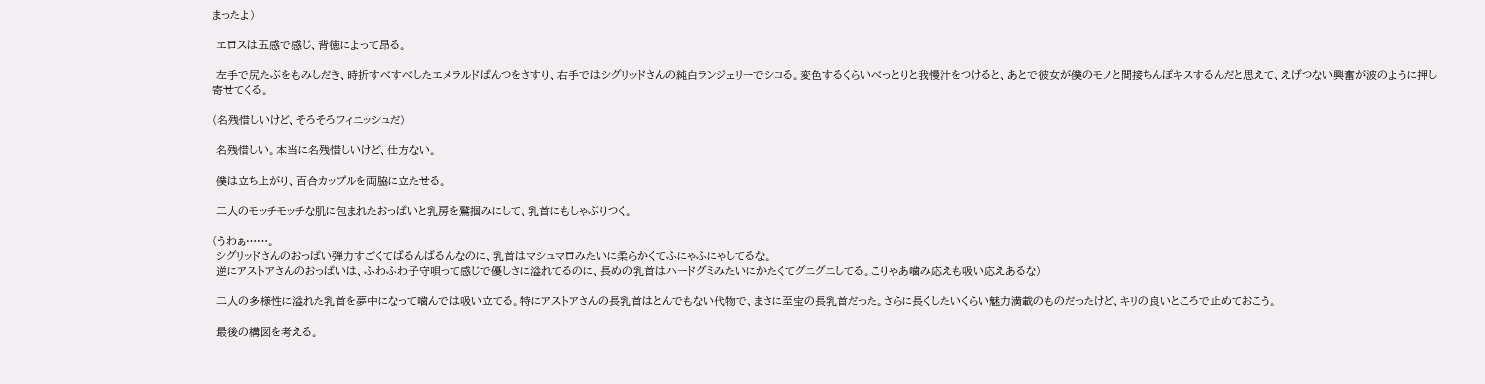まったよ)

 エロスは五感で感じ、背徳によって昂る。

 左手で尻たぶをもみしだき、時折すべすべしたエメラルドぱんつをさすり、右手ではシグリッドさんの純白ランジェリーでシコる。変色するくらいべっとりと我慢汁をつけると、あとで彼女が僕のモノと間接ちんぽキスするんだと思えて、えげつない興奮が波のように押し寄せてくる。

(名残惜しいけど、そろそろフィニッシュだ)

 名残惜しい。本当に名残惜しいけど、仕方ない。

 僕は立ち上がり、百合カップルを両脇に立たせる。

 二人のモッチモッチな肌に包まれたおっぱいと乳房を鷲掴みにして、乳首にもしゃぶりつく。

(うわぁ……。
 シグリッドさんのおっぱい弾力すごくてばるんばるんなのに、乳首はマシュマロみたいに柔らかくてふにゃふにゃしてるな。
 逆にアストアさんのおっぱいは、ふわふわ子守唄って感じで優しさに溢れてるのに、長めの乳首はハードグミみたいにかたくてグニグニしてる。こりゃあ噛み応えも吸い応えあるな)

 二人の多様性に溢れた乳首を夢中になって噛んでは吸い立てる。特にアストアさんの長乳首はとんでもない代物で、まさに至宝の長乳首だった。さらに長くしたいくらい魅力満載のものだったけど、キリの良いところで止めておこう。

 最後の構図を考える。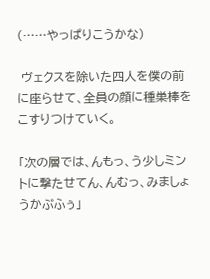(……やっぱりこうかな)

 ヴェクスを除いた四人を僕の前に座らせて、全員の顔に種巣棒をこすりつけていく。

「次の層では、んもっ、う少しミントに撃たせてん、んむっ、みましょうかぷふぅ」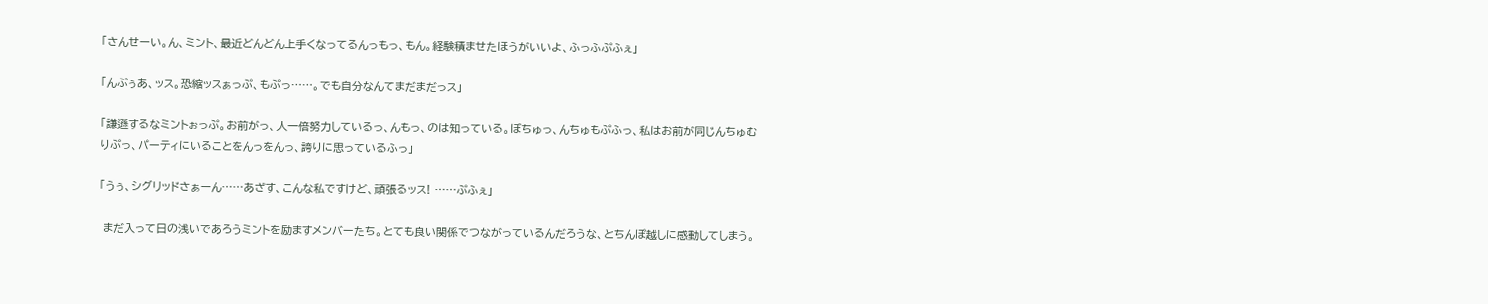「さんせーい。ん、ミント、最近どんどん上手くなってるんっもっ、もん。経験積ませたほうがいいよ、ふっふぷふぇ」

「んぶぅあ、ッス。恐縮ッスぁっぷ、もぷっ……。でも自分なんてまだまだっス」

「謙遜するなミントぉっぷ。お前がっ、人一倍努力しているっ、んもっ、のは知っている。ぼちゅっ、んちゅもぷふっ、私はお前が同じんちゅむりぷっ、パーティにいることをんっをんっ、誇りに思っているふっ」

「うぅ、シグリッドさぁーん……あざす、こんな私ですけど、頑張るッス! ……ぷふぇ」

 まだ入って日の浅いであろうミントを励ますメンバーたち。とても良い関係でつながっているんだろうな、とちんぽ越しに感動してしまう。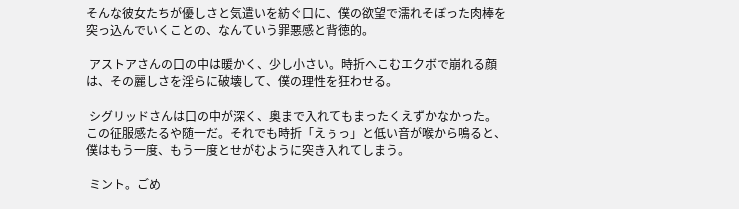そんな彼女たちが優しさと気遣いを紡ぐ口に、僕の欲望で濡れそぼった肉棒を突っ込んでいくことの、なんていう罪悪感と背徳的。

 アストアさんの口の中は暖かく、少し小さい。時折へこむエクボで崩れる顔は、その麗しさを淫らに破壊して、僕の理性を狂わせる。

 シグリッドさんは口の中が深く、奥まで入れてもまったくえずかなかった。この征服感たるや随一だ。それでも時折「えぅっ」と低い音が喉から鳴ると、僕はもう一度、もう一度とせがむように突き入れてしまう。

 ミント。ごめ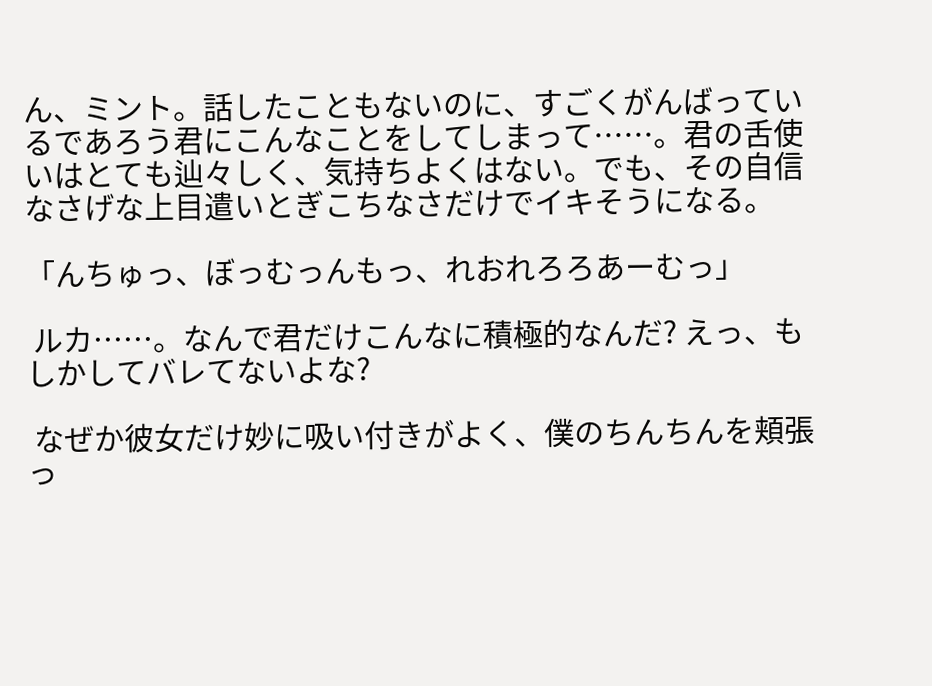ん、ミント。話したこともないのに、すごくがんばっているであろう君にこんなことをしてしまって……。君の舌使いはとても辿々しく、気持ちよくはない。でも、その自信なさげな上目遣いとぎこちなさだけでイキそうになる。

「んちゅっ、ぼっむっんもっ、れおれろろあーむっ」

 ルカ……。なんで君だけこんなに積極的なんだ? えっ、もしかしてバレてないよな?

 なぜか彼女だけ妙に吸い付きがよく、僕のちんちんを頬張っ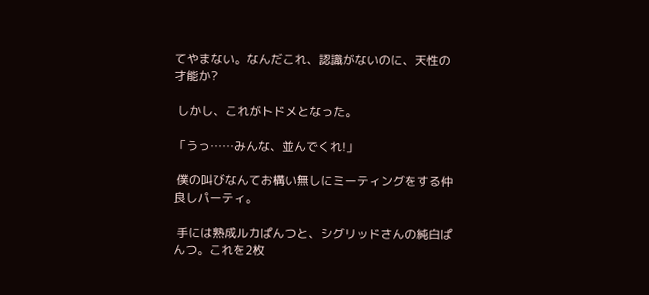てやまない。なんだこれ、認識がないのに、天性の才能か?

 しかし、これがトドメとなった。

「うっ……みんな、並んでくれ!」

 僕の叫びなんてお構い無しにミーティングをする仲良しパーティ。

 手には熟成ルカぱんつと、シグリッドさんの純白ぱんつ。これを2枚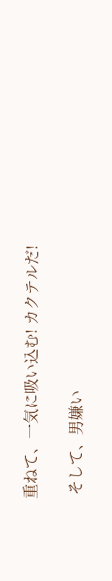重ねて、一気に吸い込む! カクテルだ!

 そして、男嫌い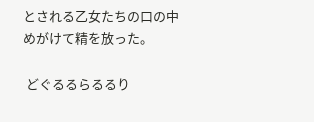とされる乙女たちの口の中めがけて精を放った。

 どぐるるらるるり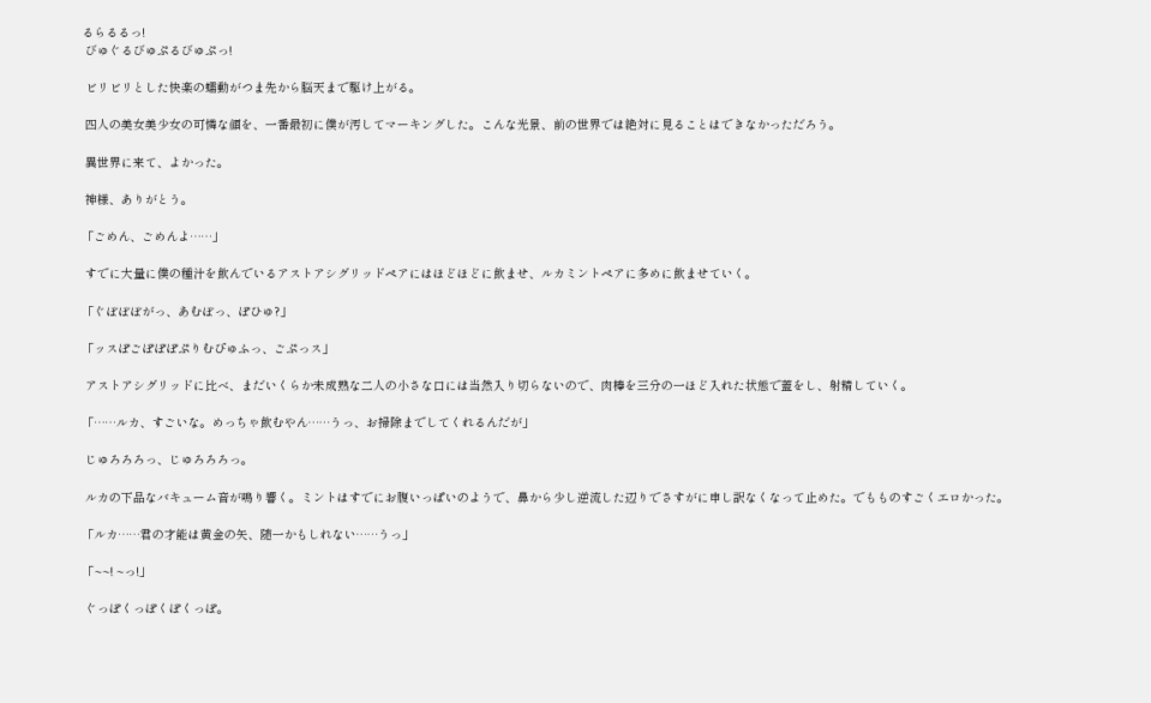るらるるっ!
 びゅぐるびゅぷるびゅぷっ!

 ビリビリとした快楽の蠕動がつま先から脳天まで駆け上がる。

 四人の美女美少女の可憐な顔を、一番最初に僕が汚してマーキングした。こんな光景、前の世界では絶対に見ることはできなかっただろう。

 異世界に来て、よかった。

 神様、ありがとう。

「ごめん、ごめんよ……」

 すでに大量に僕の種汁を飲んでいるアストアシグリッドペアにはほどほどに飲ませ、ルカミントペアに多めに飲ませていく。

「ぐぼぼぼがっ、あむぼっ、ぽひゅ?」

「ッスぽごぽぽぽぷりむぴゅふっ、ごぷっス」

 アストアシグリッドに比べ、まだいくらか未成熟な二人の小さな口には当然入り切らないので、肉棒を三分の一ほど入れた状態で蓋をし、射精していく。

「……ルカ、すごいな。めっちゃ飲むやん……うっ、お掃除までしてくれるんだが」

 じゅろろろっ、じゅろろろっ。

 ルカの下品なバキューム音が鳴り響く。ミントはすでにお腹いっぱいのようで、鼻から少し逆流した辺りでさすがに申し訳なくなって止めた。でもものすごくエロかった。

「ルカ……君の才能は黄金の矢、随一かもしれない……うっ」

「~~! ~っ!」

 ぐっぽくっぽくぽくっぽ。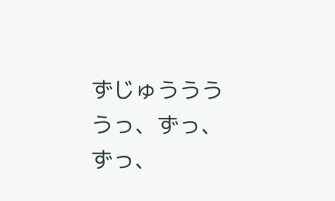ずじゅううううっ、ずっ、ずっ、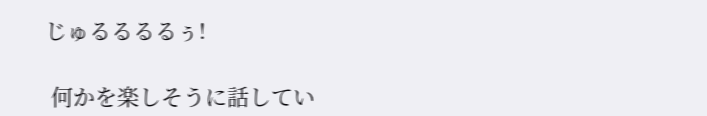じゅるるるるぅ!

 何かを楽しそうに話してい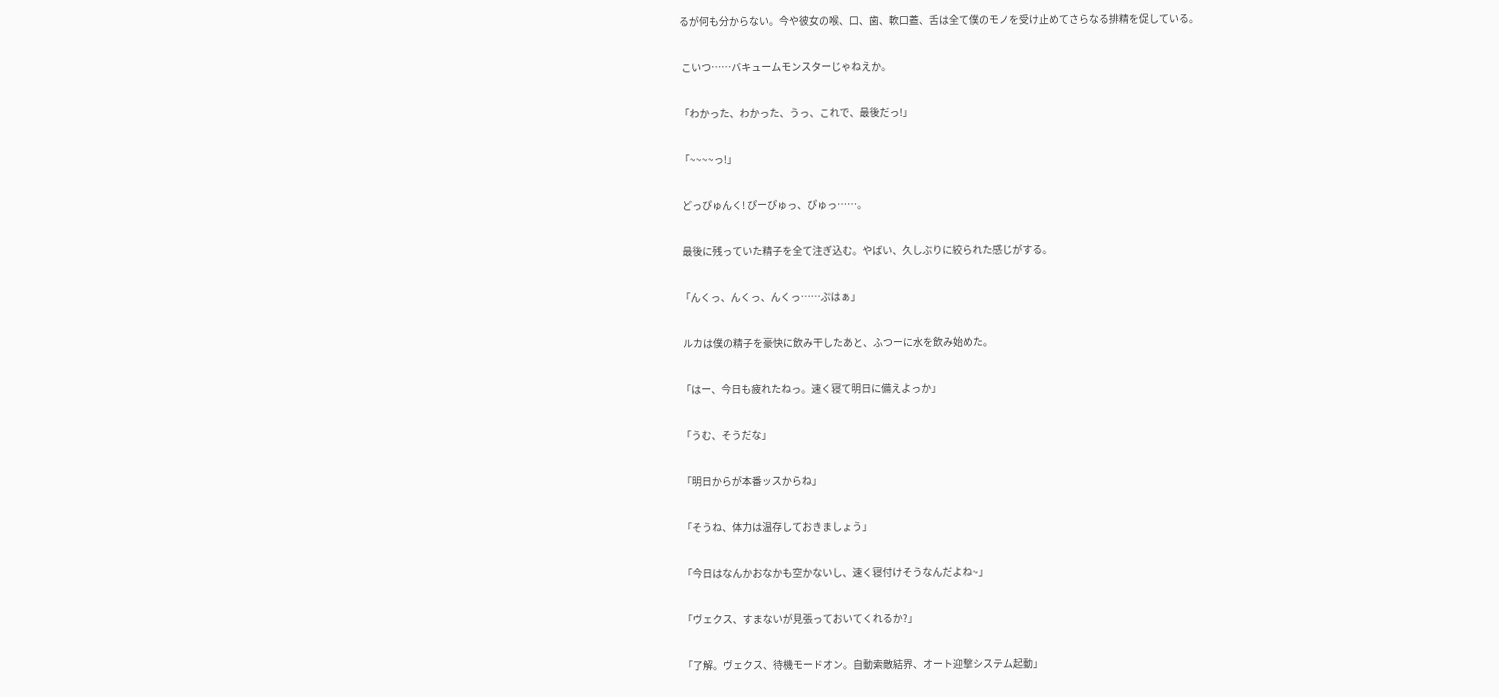るが何も分からない。今や彼女の喉、口、歯、軟口蓋、舌は全て僕のモノを受け止めてさらなる排精を促している。

 こいつ……バキュームモンスターじゃねえか。

「わかった、わかった、うっ、これで、最後だっ!」

「~~~~っ!」

 どっぴゅんく! ぴーぴゅっ、ぴゅっ……。

 最後に残っていた精子を全て注ぎ込む。やばい、久しぶりに絞られた感じがする。

「んくっ、んくっ、んくっ……ぷはぁ」

 ルカは僕の精子を豪快に飲み干したあと、ふつーに水を飲み始めた。

「はー、今日も疲れたねっ。速く寝て明日に備えよっか」

「うむ、そうだな」

「明日からが本番ッスからね」

「そうね、体力は温存しておきましょう」

「今日はなんかおなかも空かないし、速く寝付けそうなんだよね~」

「ヴェクス、すまないが見張っておいてくれるか?」

「了解。ヴェクス、待機モードオン。自動索敵結界、オート迎撃システム起動」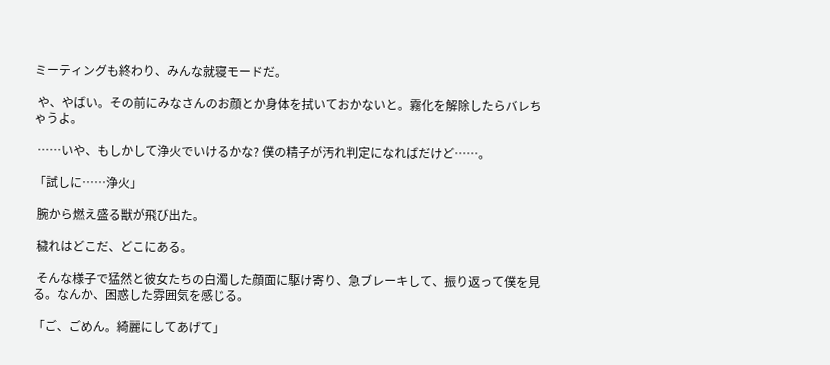ミーティングも終わり、みんな就寝モードだ。

 や、やばい。その前にみなさんのお顔とか身体を拭いておかないと。霧化を解除したらバレちゃうよ。

 ……いや、もしかして浄火でいけるかな? 僕の精子が汚れ判定になればだけど……。

「試しに……浄火」

 腕から燃え盛る獣が飛び出た。

 穢れはどこだ、どこにある。

 そんな様子で猛然と彼女たちの白濁した顔面に駆け寄り、急ブレーキして、振り返って僕を見る。なんか、困惑した雰囲気を感じる。

「ご、ごめん。綺麗にしてあげて」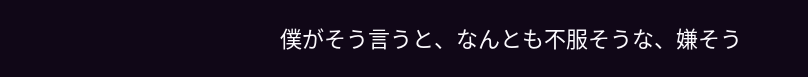僕がそう言うと、なんとも不服そうな、嫌そう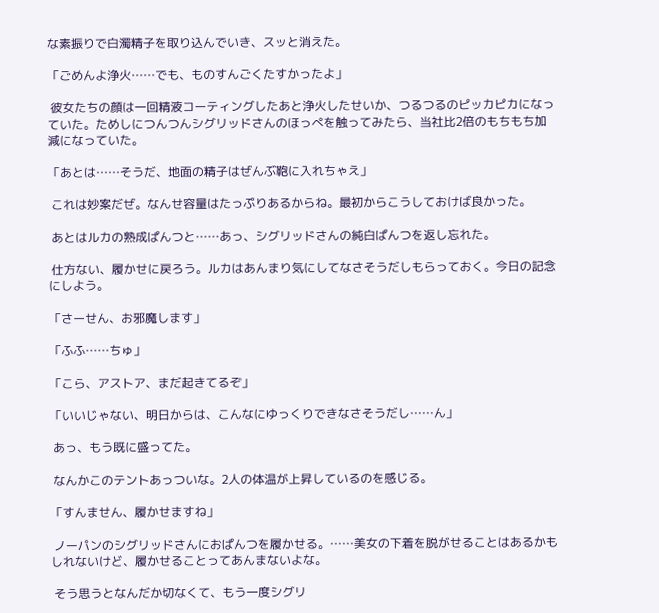な素振りで白濁精子を取り込んでいき、スッと消えた。

「ごめんよ浄火……でも、ものすんごくたすかったよ」

 彼女たちの顔は一回精液コーティングしたあと浄火したせいか、つるつるのピッカピカになっていた。ためしにつんつんシグリッドさんのほっぺを触ってみたら、当社比2倍のもちもち加減になっていた。

「あとは……そうだ、地面の精子はぜんぶ鞄に入れちゃえ」

 これは妙案だぜ。なんせ容量はたっぷりあるからね。最初からこうしておけば良かった。

 あとはルカの熟成ぱんつと……あっ、シグリッドさんの純白ぱんつを返し忘れた。

 仕方ない、履かせに戻ろう。ルカはあんまり気にしてなさそうだしもらっておく。今日の記念にしよう。

「さーせん、お邪魔します」

「ふふ……ちゅ」

「こら、アストア、まだ起きてるぞ」

「いいじゃない、明日からは、こんなにゆっくりできなさそうだし……ん」

 あっ、もう既に盛ってた。

 なんかこのテントあっついな。2人の体温が上昇しているのを感じる。

「すんません、履かせますね」

 ノーパンのシグリッドさんにおぱんつを履かせる。……美女の下着を脱がせることはあるかもしれないけど、履かせることってあんまないよな。

 そう思うとなんだか切なくて、もう一度シグリ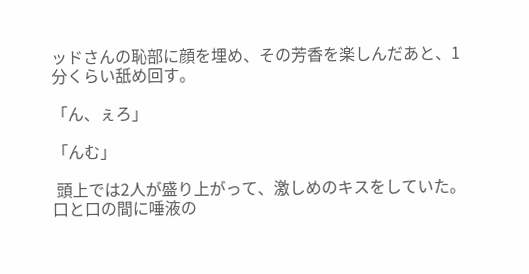ッドさんの恥部に顔を埋め、その芳香を楽しんだあと、1分くらい舐め回す。

「ん、ぇろ」

「んむ」

 頭上では2人が盛り上がって、激しめのキスをしていた。口と口の間に唾液の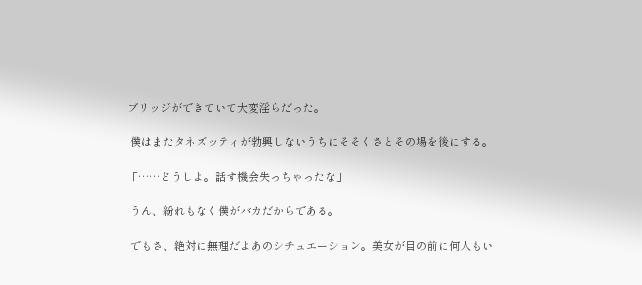ブリッジができていて大変淫らだった。

 僕はまたタネズッティが勃興しないうちにそそくさとその場を後にする。

「……どうしよ。話す機会失っちゃったな」

 うん、紛れもなく僕がバカだからである。

 でもさ、絶対に無理だよあのシチュエーション。美女が目の前に何人もい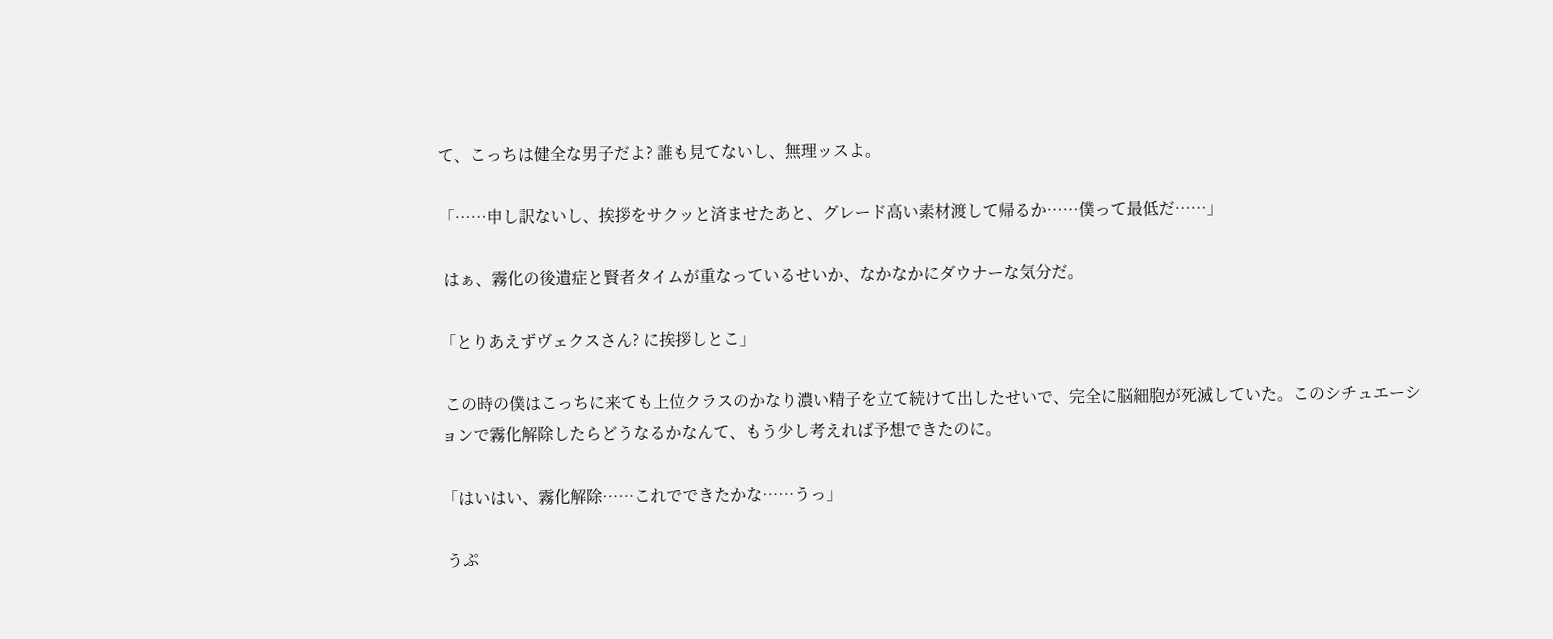て、こっちは健全な男子だよ? 誰も見てないし、無理ッスよ。

「……申し訳ないし、挨拶をサクッと済ませたあと、グレード高い素材渡して帰るか……僕って最低だ……」

 はぁ、霧化の後遺症と賢者タイムが重なっているせいか、なかなかにダウナーな気分だ。

「とりあえずヴェクスさん? に挨拶しとこ」

 この時の僕はこっちに来ても上位クラスのかなり濃い精子を立て続けて出したせいで、完全に脳細胞が死滅していた。このシチュエーションで霧化解除したらどうなるかなんて、もう少し考えれば予想できたのに。

「はいはい、霧化解除……これでできたかな……うっ」

 うぷ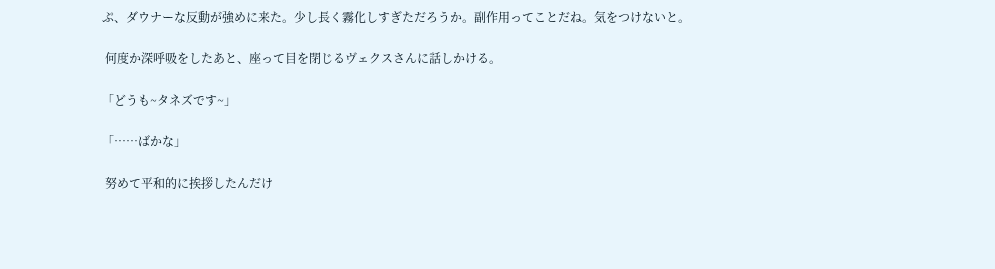ぷ、ダウナーな反動が強めに来た。少し長く霧化しすぎただろうか。副作用ってことだね。気をつけないと。

 何度か深呼吸をしたあと、座って目を閉じるヴェクスさんに話しかける。

「どうも~タネズです~」

「……ばかな」

 努めて平和的に挨拶したんだけ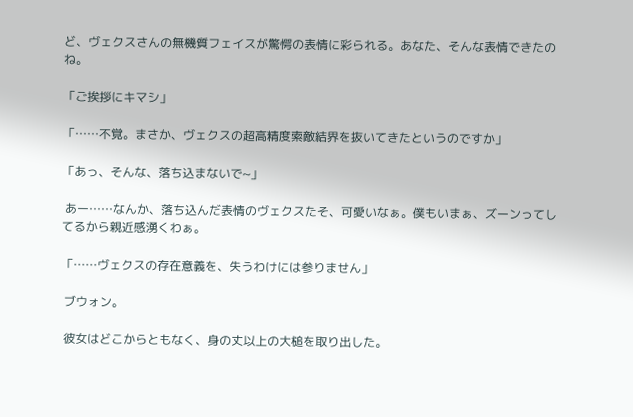ど、ヴェクスさんの無機質フェイスが驚愕の表情に彩られる。あなた、そんな表情できたのね。

「ご挨拶にキマシ」

「……不覚。まさか、ヴェクスの超高精度索敵結界を抜いてきたというのですか」

「あっ、そんな、落ち込まないで~」

 あー……なんか、落ち込んだ表情のヴェクスたそ、可愛いなぁ。僕もいまぁ、ズーンってしてるから親近感湧くわぁ。

「……ヴェクスの存在意義を、失うわけには参りません」

 ブウォン。

 彼女はどこからともなく、身の丈以上の大槌を取り出した。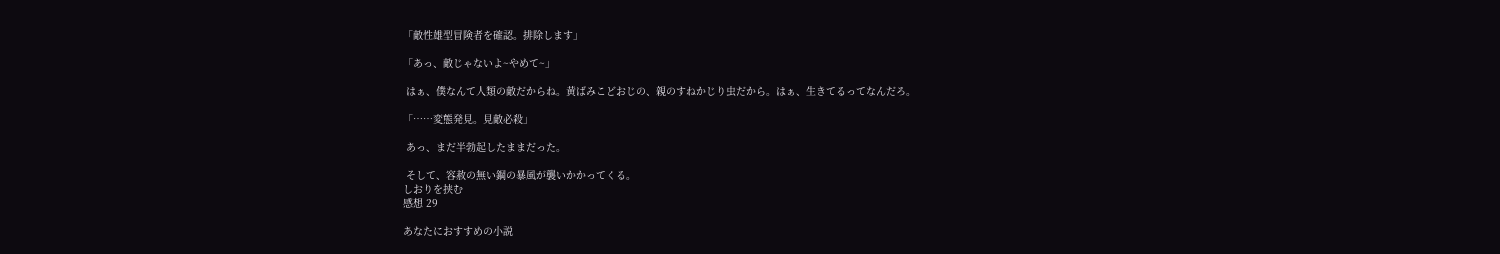「敵性雄型冒険者を確認。排除します」

「あっ、敵じゃないよ~やめて~」

 はぁ、僕なんて人類の敵だからね。黄ばみこどおじの、親のすねかじり虫だから。はぁ、生きてるってなんだろ。

「……変態発見。見敵必殺」

 あっ、まだ半勃起したままだった。

 そして、容赦の無い鋼の暴風が襲いかかってくる。
しおりを挟む
感想 29

あなたにおすすめの小説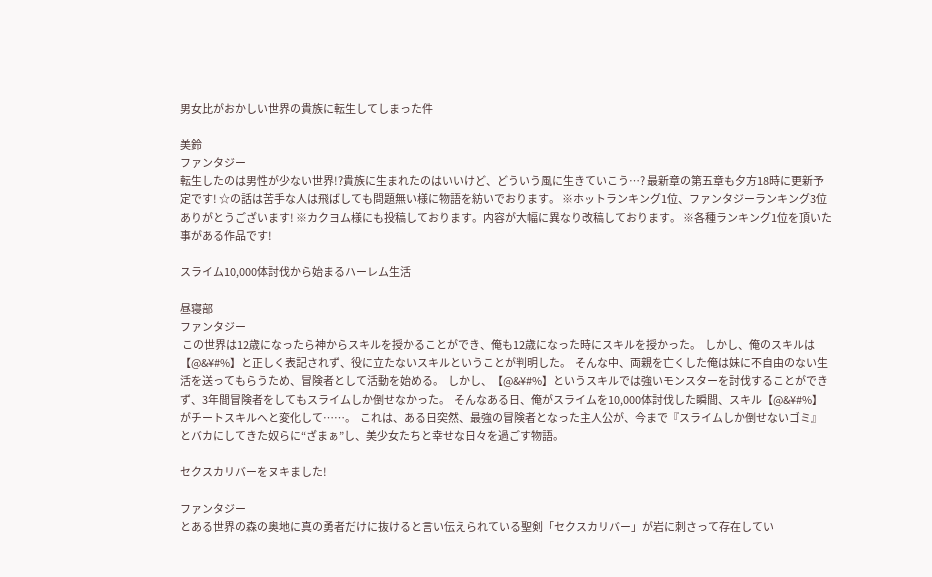男女比がおかしい世界の貴族に転生してしまった件

美鈴
ファンタジー
転生したのは男性が少ない世界!?貴族に生まれたのはいいけど、どういう風に生きていこう…? 最新章の第五章も夕方18時に更新予定です! ☆の話は苦手な人は飛ばしても問題無い様に物語を紡いでおります。 ※ホットランキング1位、ファンタジーランキング3位ありがとうございます! ※カクヨム様にも投稿しております。内容が大幅に異なり改稿しております。 ※各種ランキング1位を頂いた事がある作品です!

スライム10,000体討伐から始まるハーレム生活

昼寝部
ファンタジー
 この世界は12歳になったら神からスキルを授かることができ、俺も12歳になった時にスキルを授かった。  しかし、俺のスキルは【@&¥#%】と正しく表記されず、役に立たないスキルということが判明した。  そんな中、両親を亡くした俺は妹に不自由のない生活を送ってもらうため、冒険者として活動を始める。  しかし、【@&¥#%】というスキルでは強いモンスターを討伐することができず、3年間冒険者をしてもスライムしか倒せなかった。  そんなある日、俺がスライムを10,000体討伐した瞬間、スキル【@&¥#%】がチートスキルへと変化して……。  これは、ある日突然、最強の冒険者となった主人公が、今まで『スライムしか倒せないゴミ』とバカにしてきた奴らに“ざまぁ”し、美少女たちと幸せな日々を過ごす物語。

セクスカリバーをヌキました!

ファンタジー
とある世界の森の奥地に真の勇者だけに抜けると言い伝えられている聖剣「セクスカリバー」が岩に刺さって存在してい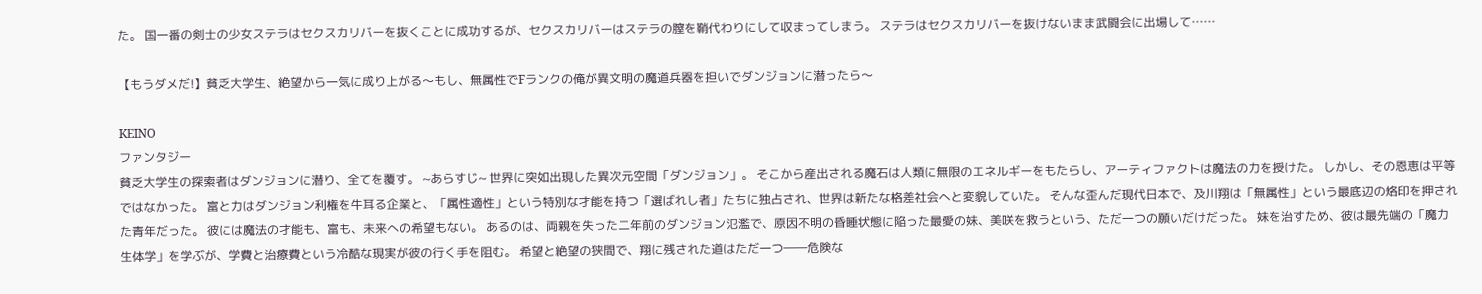た。 国一番の剣士の少女ステラはセクスカリバーを抜くことに成功するが、セクスカリバーはステラの膣を鞘代わりにして収まってしまう。 ステラはセクスカリバーを抜けないまま武闘会に出場して……

【もうダメだ!】貧乏大学生、絶望から一気に成り上がる〜もし、無属性でFランクの俺が異文明の魔道兵器を担いでダンジョンに潜ったら〜

KEINO
ファンタジー
貧乏大学生の探索者はダンジョンに潜り、全てを覆す。 ~あらすじ~ 世界に突如出現した異次元空間「ダンジョン」。 そこから産出される魔石は人類に無限のエネルギーをもたらし、アーティファクトは魔法の力を授けた。 しかし、その恩恵は平等ではなかった。 富と力はダンジョン利権を牛耳る企業と、「属性適性」という特別な才能を持つ「選ばれし者」たちに独占され、世界は新たな格差社会へと変貌していた。 そんな歪んだ現代日本で、及川翔は「無属性」という最底辺の烙印を押された青年だった。 彼には魔法の才能も、富も、未来への希望もない。 あるのは、両親を失った二年前のダンジョン氾濫で、原因不明の昏睡状態に陥った最愛の妹、美咲を救うという、ただ一つの願いだけだった。 妹を治すため、彼は最先端の「魔力生体学」を学ぶが、学費と治療費という冷酷な現実が彼の行く手を阻む。 希望と絶望の狭間で、翔に残された道はただ一つ――危険な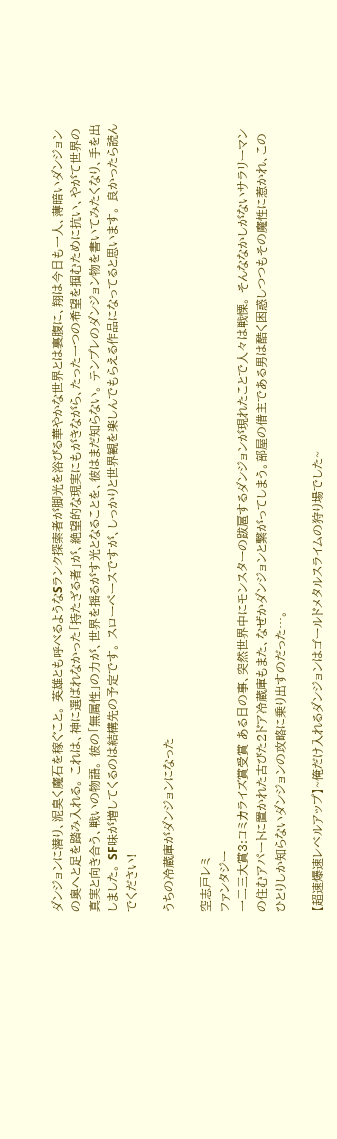ダンジョンに潜り、泥臭く魔石を稼ぐこと。 英雄とも呼べるようなSランク探索者が脚光を浴びる華やかな世界とは裏腹に、翔は今日も一人、薄暗いダンジョンの奥へと足を踏み入れる。 これは、神に選ばれなかった「持たざる者」が、絶望的な現実にもがきながら、たった一つの希望を掴むために抗い、やがて世界の真実と向き合う、戦いの物語。 彼の「無属性」の力が、世界を揺るがす光となることを、彼はまだ知らない。 テンプレのダンジョン物を書いてみたくなり、手を出しました。 SF味が増してくるのは結構先の予定です。 スローペースですが、しっかりと世界観を楽しんでもらえる作品になってると思います。 良かったら読んでください!

うちの冷蔵庫がダンジョンになった

空志戸レミ
ファンタジー
一二三大賞3:コミカライズ賞受賞 ある日の事、突然世界中にモンスターの跋扈するダンジョンが現れたことで人々は戦慄。 そんななかしがないサラリーマンの住むアパートに置かれた古びた2ドア冷蔵庫もまた、なぜかダンジョンと繋がってしまう。部屋の借主である男は酷く困惑しつつもその魔性に惹かれ、このひとりしか知らないダンジョンの攻略に乗り出すのだった…。

【超速爆速レベルアップ】~俺だけ入れるダンジョンはゴールドメタルスライムの狩り場でした~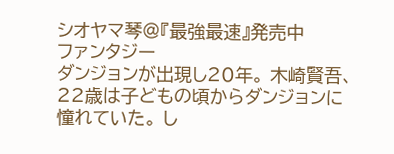シオヤマ琴@『最強最速』発売中
ファンタジー
ダンジョンが出現し20年。 木崎賢吾、22歳は子どもの頃からダンジョンに憧れていた。 し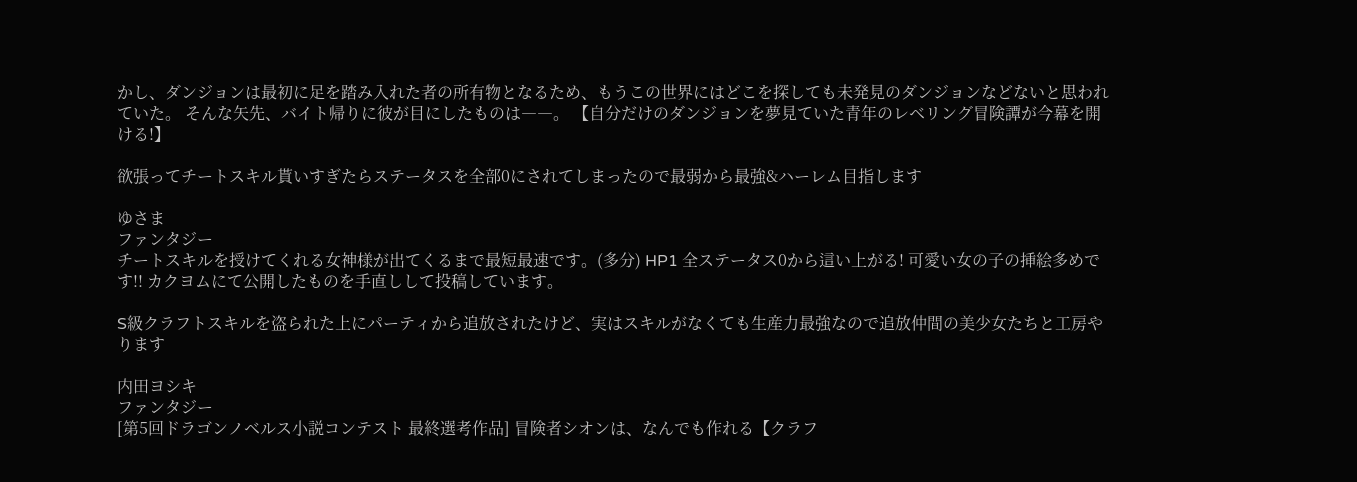かし、ダンジョンは最初に足を踏み入れた者の所有物となるため、もうこの世界にはどこを探しても未発見のダンジョンなどないと思われていた。 そんな矢先、バイト帰りに彼が目にしたものは――。 【自分だけのダンジョンを夢見ていた青年のレベリング冒険譚が今幕を開ける!】

欲張ってチートスキル貰いすぎたらステータスを全部0にされてしまったので最弱から最強&ハーレム目指します

ゆさま
ファンタジー
チートスキルを授けてくれる女神様が出てくるまで最短最速です。(多分) HP1 全ステータス0から這い上がる! 可愛い女の子の挿絵多めです!! カクヨムにて公開したものを手直しして投稿しています。

S級クラフトスキルを盗られた上にパーティから追放されたけど、実はスキルがなくても生産力最強なので追放仲間の美少女たちと工房やります

内田ヨシキ
ファンタジー
[第5回ドラゴンノベルス小説コンテスト 最終選考作品] 冒険者シオンは、なんでも作れる【クラフ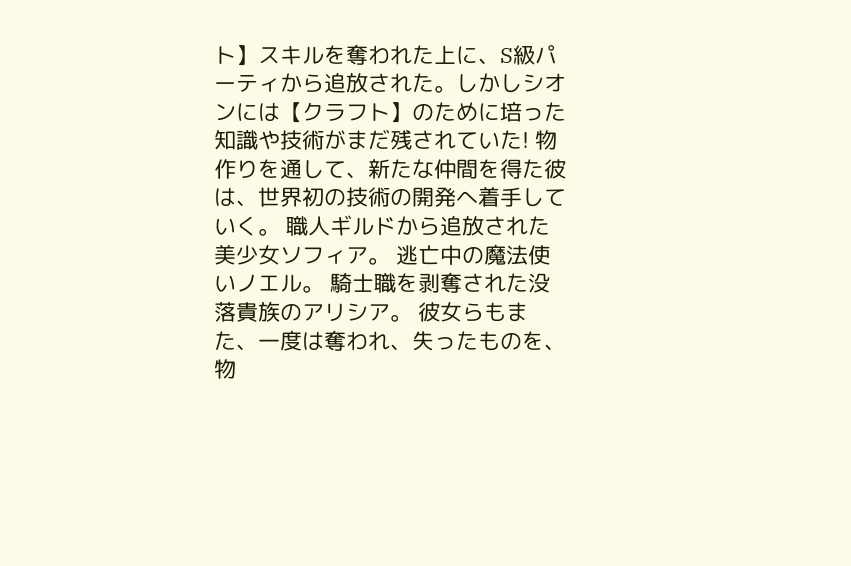ト】スキルを奪われた上に、S級パーティから追放された。しかしシオンには【クラフト】のために培った知識や技術がまだ残されていた! 物作りを通して、新たな仲間を得た彼は、世界初の技術の開発へ着手していく。 職人ギルドから追放された美少女ソフィア。 逃亡中の魔法使いノエル。 騎士職を剥奪された没落貴族のアリシア。 彼女らもまた、一度は奪われ、失ったものを、物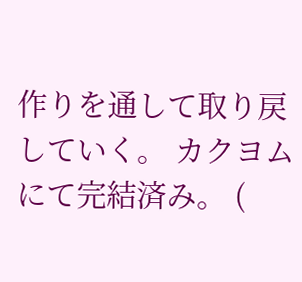作りを通して取り戻していく。 カクヨムにて完結済み。 (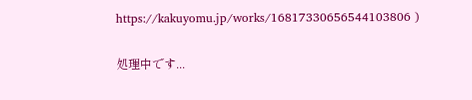https://kakuyomu.jp/works/16817330656544103806 )

処理中です...